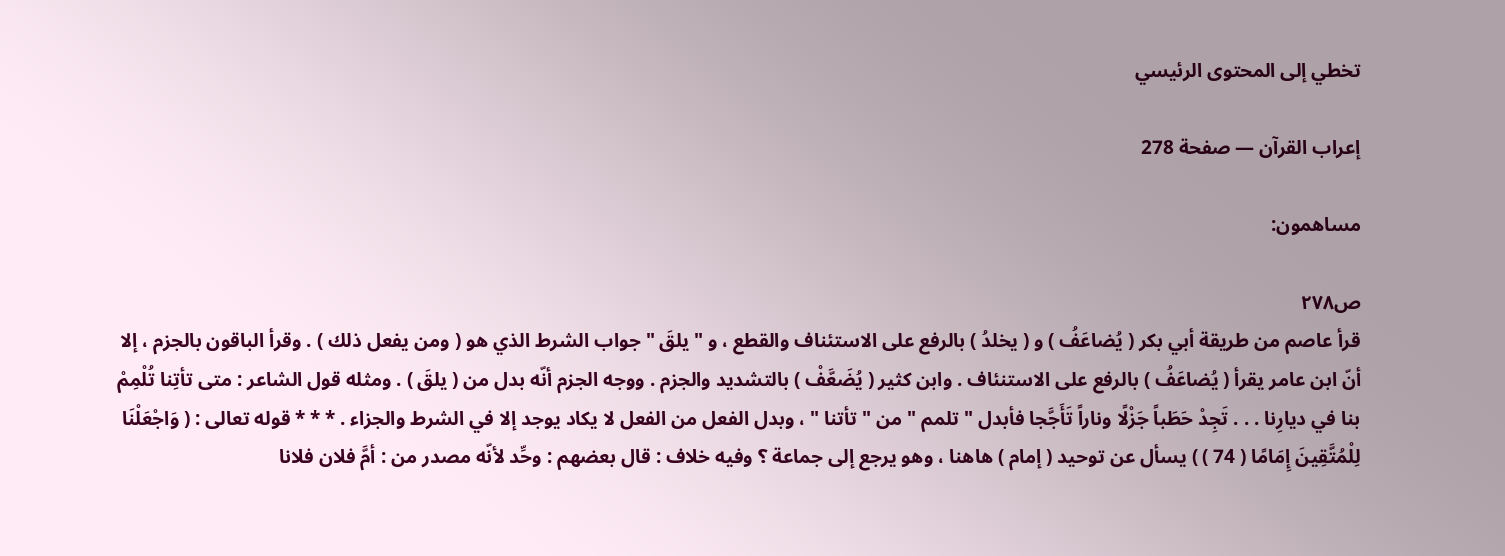تخطي إلى المحتوى الرئيسي

إعراب القرآن — صفحة 278

مساهمون:

ص٢٧٨
قرأ عاصم من طريقة أبي بكر ( يُضاعَفُ ) و ( يخلدُ ) بالرفع على الاستئناف والقطع ، و " يلقَ " جواب الشرط الذي هو ( ومن يفعل ذلك ) . وقرأ الباقون بالجزم ، إلا أنّ ابن عامر يقرأ ( يُضاعَفُ ) بالرفع على الاستنئاف . وابن كثير ( يُضَعَّفْ ) بالتشديد والجزم . ووجه الجزم أنّه بدل من ( يلقَ ) . ومثله قول الشاعر : متى تأتِنا تُلْمِمْ بنا في ديارِنا . . . تَجِدْ حَطَباً جَزْلًا وناراً تَأَجَّجا فأبدل " تلمم " من " تأتنا " ، وبدل الفعل من الفعل لا يكاد يوجد إلا في الشرط والجزاء . * * * قوله تعالى : ( وَاجْعَلْنَا لِلْمُتَّقِينَ إِمَامًا ( 74 ) ) يسأل عن توحيد ( إمام ) هاهنا ، وهو يرجع إلى جماعة ؟ وفيه خلاف : قال بعضهم : وحِّد لأنّه مصدر من : أمَّ فلان فلانا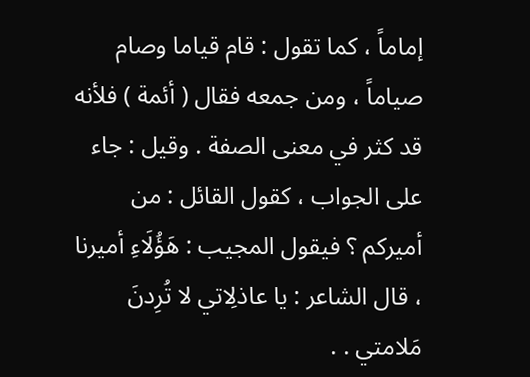إماماً ، كما تقول : قام قياما وصام صياماً ، ومن جمعه فقال ( أئمة ) فلأنه قد كثر في معنى الصفة . وقيل : جاء على الجواب ، كقول القائل : من أميركم ؟ فيقول المجيب : هَؤُلَاءِ أميرنا ، قال الشاعر : يا عاذلِاتي لا تُرِدنَ مَلامتي . .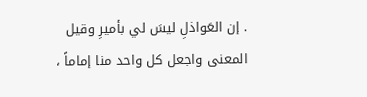. إن العَواذلِ ليسَ لي بأميرِ وقيل المعنى واجعل كل واحد منا إماماً ،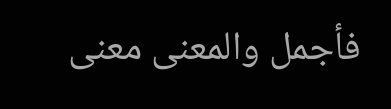فأجمل والمعنى معنى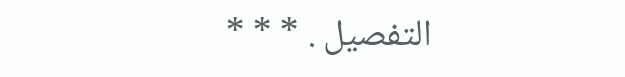التفصيل . * * *